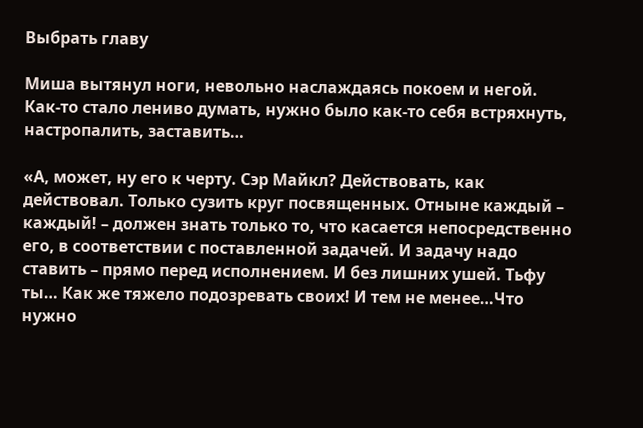Выбрать главу

Миша вытянул ноги, невольно наслаждаясь покоем и негой. Как-то стало лениво думать, нужно было как-то себя встряхнуть, настропалить, заставить…

«А, может, ну его к черту. Сэр Майкл? Действовать, как действовал. Только сузить круг посвященных. Отныне каждый – каждый! – должен знать только то, что касается непосредственно его, в соответствии с поставленной задачей. И задачу надо ставить – прямо перед исполнением. И без лишних ушей. Тьфу ты… Как же тяжело подозревать своих! И тем не менее…Что нужно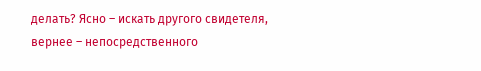делать? Ясно – искать другого свидетеля, вернее – непосредственного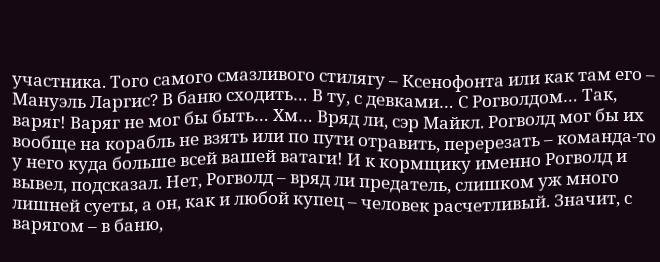участника. Того самого смазливого стилягу – Ксенофонта или как там его – Мануэль Ларгис? В баню сходить… В ту, с девками… С Рогволдом… Так, варяг! Варяг не мог бы быть… Хм… Вряд ли, сэр Майкл. Рогволд мог бы их вообще на корабль не взять или по пути отравить, перерезать – команда-то у него куда больше всей вашей ватаги! И к кормщику именно Рогволд и вывел, подсказал. Нет, Рогволд – вряд ли предатель, слишком уж много лишней суеты, а он, как и любой купец – человек расчетливый. Значит, с варягом – в баню,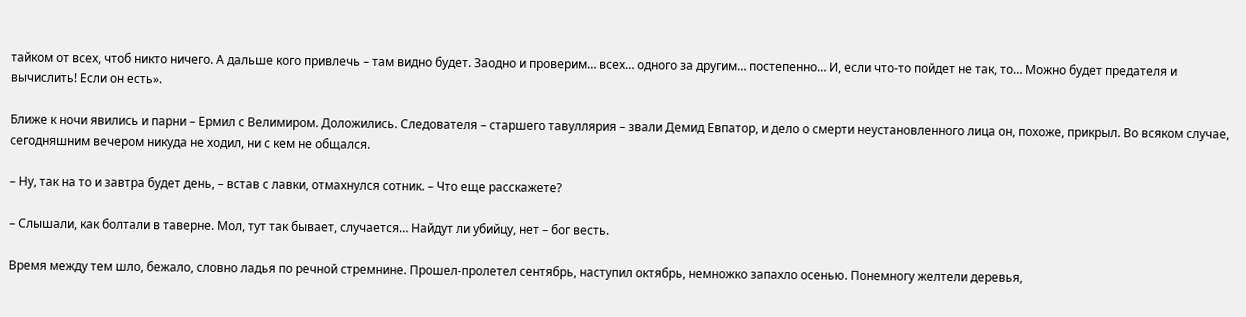тайком от всех, чтоб никто ничего. А дальше кого привлечь – там видно будет. Заодно и проверим… всех… одного за другим… постепенно… И, если что-то пойдет не так, то… Можно будет предателя и вычислить! Если он есть».

Ближе к ночи явились и парни – Ермил с Велимиром. Доложились. Следователя – старшего тавуллярия – звали Демид Евпатор, и дело о смерти неустановленного лица он, похоже, прикрыл. Во всяком случае, сегодняшним вечером никуда не ходил, ни с кем не общался.

– Ну, так на то и завтра будет день, – встав с лавки, отмахнулся сотник. – Что еще расскажете?

– Слышали, как болтали в таверне. Мол, тут так бывает, случается… Найдут ли убийцу, нет – бог весть.

Время между тем шло, бежало, словно ладья по речной стремнине. Прошел-пролетел сентябрь, наступил октябрь, немножко запахло осенью. Понемногу желтели деревья,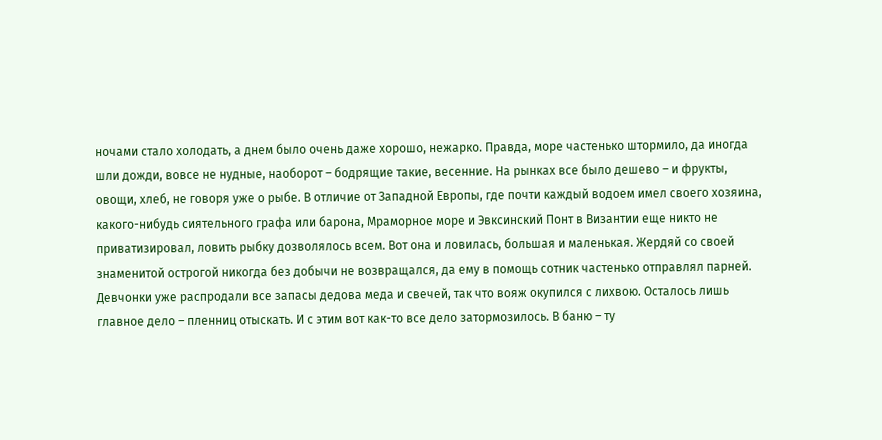ночами стало холодать, а днем было очень даже хорошо, нежарко. Правда, море частенько штормило, да иногда шли дожди, вовсе не нудные, наоборот – бодрящие такие, весенние. На рынках все было дешево – и фрукты, овощи, хлеб, не говоря уже о рыбе. В отличие от Западной Европы, где почти каждый водоем имел своего хозяина, какого-нибудь сиятельного графа или барона, Мраморное море и Эвксинский Понт в Византии еще никто не приватизировал, ловить рыбку дозволялось всем. Вот она и ловилась, большая и маленькая. Жердяй со своей знаменитой острогой никогда без добычи не возвращался, да ему в помощь сотник частенько отправлял парней. Девчонки уже распродали все запасы дедова меда и свечей, так что вояж окупился с лихвою. Осталось лишь главное дело – пленниц отыскать. И с этим вот как-то все дело затормозилось. В баню – ту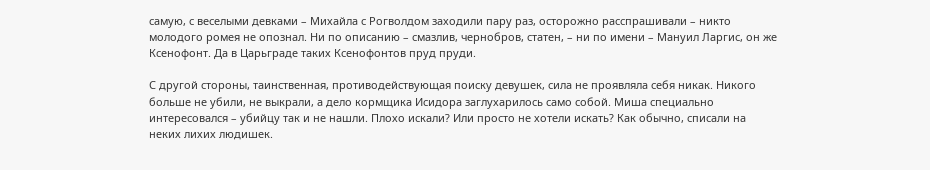самую, с веселыми девками – Михайла с Рогволдом заходили пару раз, осторожно расспрашивали – никто молодого ромея не опознал. Ни по описанию – смазлив, чернобров, статен, – ни по имени – Мануил Ларгис, он же Ксенофонт. Да в Царьграде таких Ксенофонтов пруд пруди.

С другой стороны, таинственная, противодействующая поиску девушек, сила не проявляла себя никак. Никого больше не убили, не выкрали, а дело кормщика Исидора заглухарилось само собой. Миша специально интересовался – убийцу так и не нашли. Плохо искали? Или просто не хотели искать? Как обычно, списали на неких лихих людишек.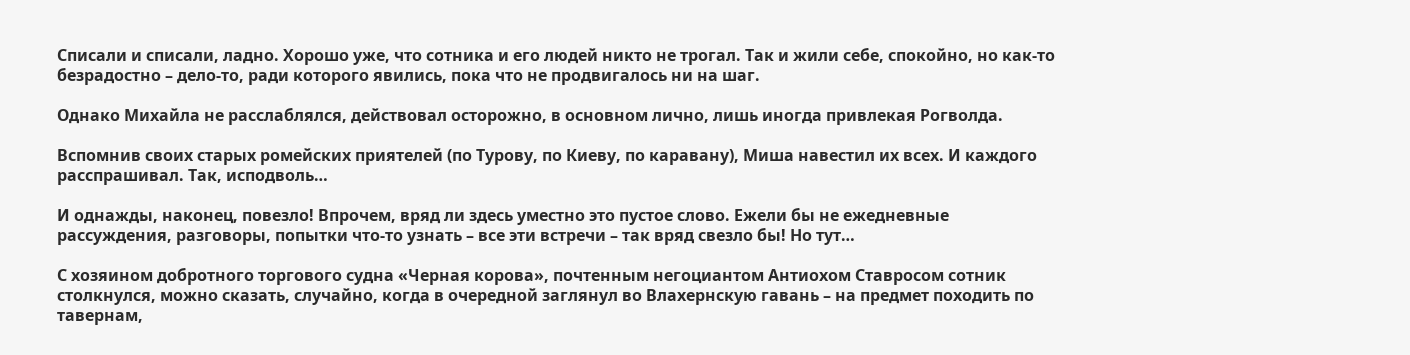Списали и списали, ладно. Хорошо уже, что сотника и его людей никто не трогал. Так и жили себе, спокойно, но как-то безрадостно – дело-то, ради которого явились, пока что не продвигалось ни на шаг.

Однако Михайла не расслаблялся, действовал осторожно, в основном лично, лишь иногда привлекая Рогволда.

Вспомнив своих старых ромейских приятелей (по Турову, по Киеву, по каравану), Миша навестил их всех. И каждого расспрашивал. Так, исподволь…

И однажды, наконец, повезло! Впрочем, вряд ли здесь уместно это пустое слово. Ежели бы не ежедневные рассуждения, разговоры, попытки что-то узнать – все эти встречи – так вряд свезло бы! Но тут…

С хозяином добротного торгового судна «Черная корова», почтенным негоциантом Антиохом Ставросом сотник столкнулся, можно сказать, случайно, когда в очередной заглянул во Влахернскую гавань – на предмет походить по тавернам,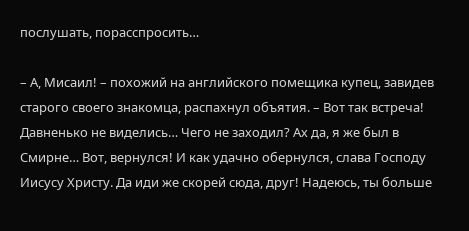послушать, порасспросить…

– А, Мисаил! – похожий на английского помещика купец, завидев старого своего знакомца, распахнул объятия. – Вот так встреча! Давненько не виделись… Чего не заходил? Ах да, я же был в Смирне… Вот, вернулся! И как удачно обернулся, слава Господу Иисусу Христу. Да иди же скорей сюда, друг! Надеюсь, ты больше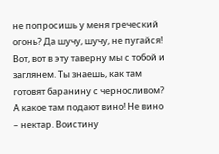не попросишь у меня греческий огонь? Да шучу, шучу, не пугайся! Вот, вот в эту таверну мы с тобой и заглянем. Ты знаешь, как там готовят баранину с черносливом? А какое там подают вино! Не вино – нектар. Воистину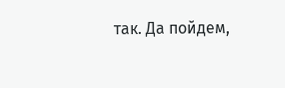так. Да пойдем,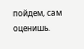пойдем, сам оценишь.